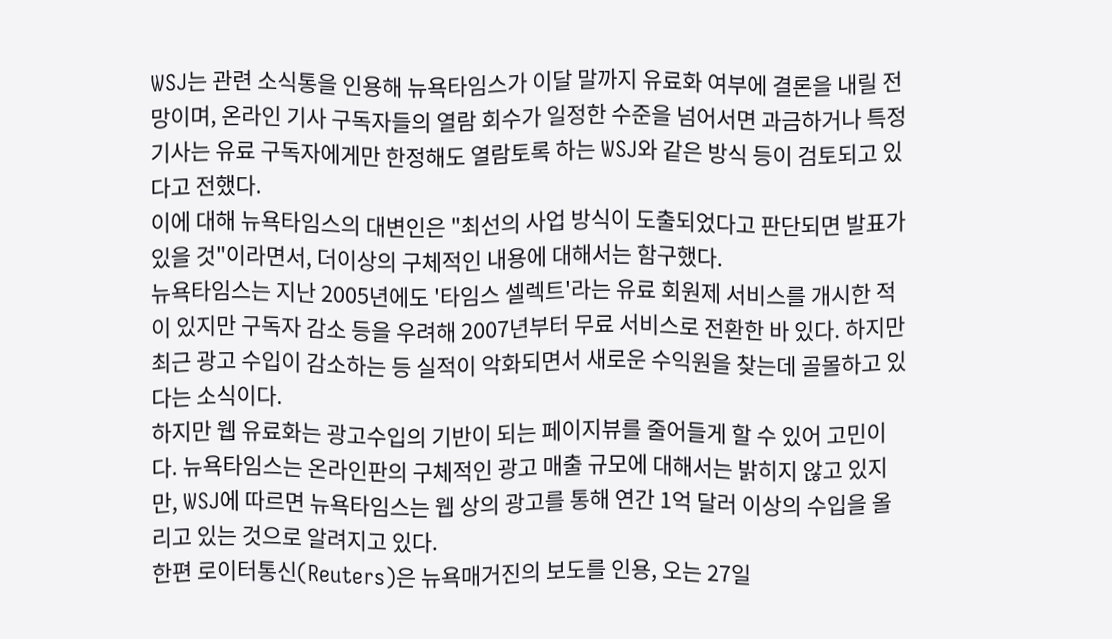WSJ는 관련 소식통을 인용해 뉴욕타임스가 이달 말까지 유료화 여부에 결론을 내릴 전망이며, 온라인 기사 구독자들의 열람 회수가 일정한 수준을 넘어서면 과금하거나 특정 기사는 유료 구독자에게만 한정해도 열람토록 하는 WSJ와 같은 방식 등이 검토되고 있다고 전했다.
이에 대해 뉴욕타임스의 대변인은 "최선의 사업 방식이 도출되었다고 판단되면 발표가 있을 것"이라면서, 더이상의 구체적인 내용에 대해서는 함구했다.
뉴욕타임스는 지난 2005년에도 '타임스 셀렉트'라는 유료 회원제 서비스를 개시한 적이 있지만 구독자 감소 등을 우려해 2007년부터 무료 서비스로 전환한 바 있다. 하지만 최근 광고 수입이 감소하는 등 실적이 악화되면서 새로운 수익원을 찾는데 골몰하고 있다는 소식이다.
하지만 웹 유료화는 광고수입의 기반이 되는 페이지뷰를 줄어들게 할 수 있어 고민이다. 뉴욕타임스는 온라인판의 구체적인 광고 매출 규모에 대해서는 밝히지 않고 있지만, WSJ에 따르면 뉴욕타임스는 웹 상의 광고를 통해 연간 1억 달러 이상의 수입을 올리고 있는 것으로 알려지고 있다.
한편 로이터통신(Reuters)은 뉴욕매거진의 보도를 인용, 오는 27일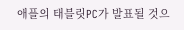애플의 태블릿PC가 발표될 것으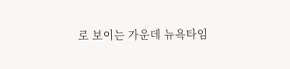로 보이는 가운데 뉴욕타임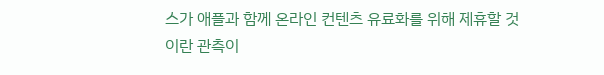스가 애플과 함께 온라인 컨텐츠 유료화를 위해 제휴할 것이란 관측이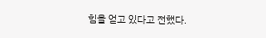힘을 얻고 있다고 전했다.